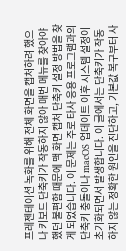프레젠테이션 녹화를 위해 전체 화면을 캡처하려 했으나 키보드 단축키가 작동하지 않아 매번 메뉴를 찾아야 했던 불편함 때문에 맥 화면 캡처 단축키 설정 방법을 찾게 되었습니다. 이 문제는 주로 타사 응용 프로그램과의 단축키 충돌이나 macOS 업데이트 이후 시스템 설정이 초기화되면서 발생합니다. 이 글에서는 단축키가 작동하지 않는 정확한 원인을 진단하고, 기본값 복구부터 사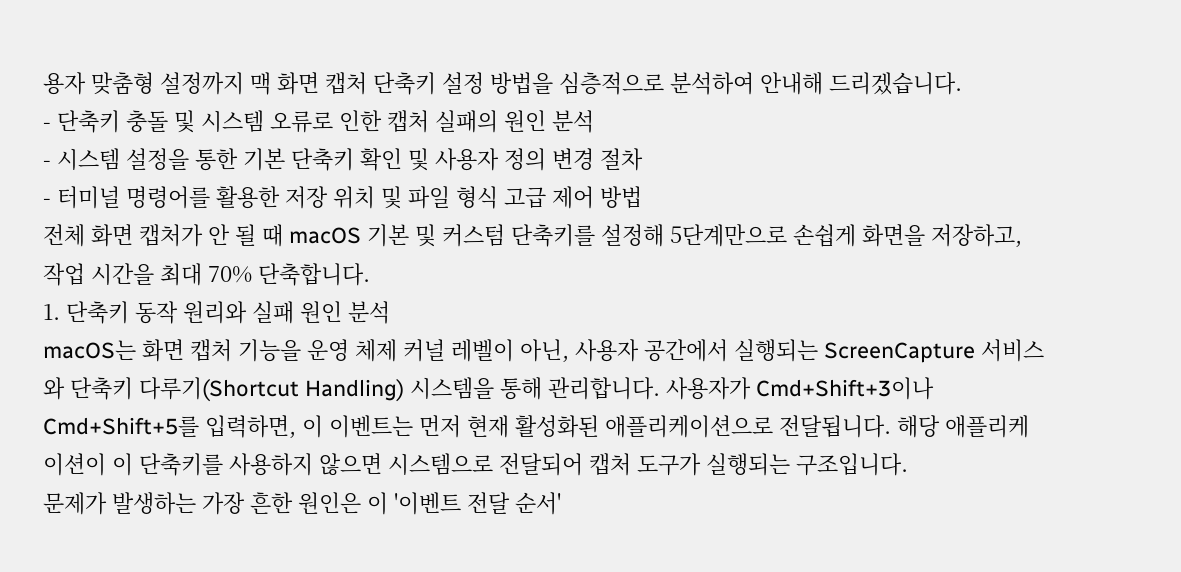용자 맞춤형 설정까지 맥 화면 캡처 단축키 설정 방법을 심층적으로 분석하여 안내해 드리겠습니다.
- 단축키 충돌 및 시스템 오류로 인한 캡처 실패의 원인 분석
- 시스템 설정을 통한 기본 단축키 확인 및 사용자 정의 변경 절차
- 터미널 명령어를 활용한 저장 위치 및 파일 형식 고급 제어 방법
전체 화면 캡처가 안 될 때 macOS 기본 및 커스텀 단축키를 설정해 5단계만으로 손쉽게 화면을 저장하고, 작업 시간을 최대 70% 단축합니다.
1. 단축키 동작 원리와 실패 원인 분석
macOS는 화면 캡처 기능을 운영 체제 커널 레벨이 아닌, 사용자 공간에서 실행되는 ScreenCapture 서비스와 단축키 다루기(Shortcut Handling) 시스템을 통해 관리합니다. 사용자가 Cmd+Shift+3이나 Cmd+Shift+5를 입력하면, 이 이벤트는 먼저 현재 활성화된 애플리케이션으로 전달됩니다. 해당 애플리케이션이 이 단축키를 사용하지 않으면 시스템으로 전달되어 캡처 도구가 실행되는 구조입니다.
문제가 발생하는 가장 흔한 원인은 이 '이벤트 전달 순서'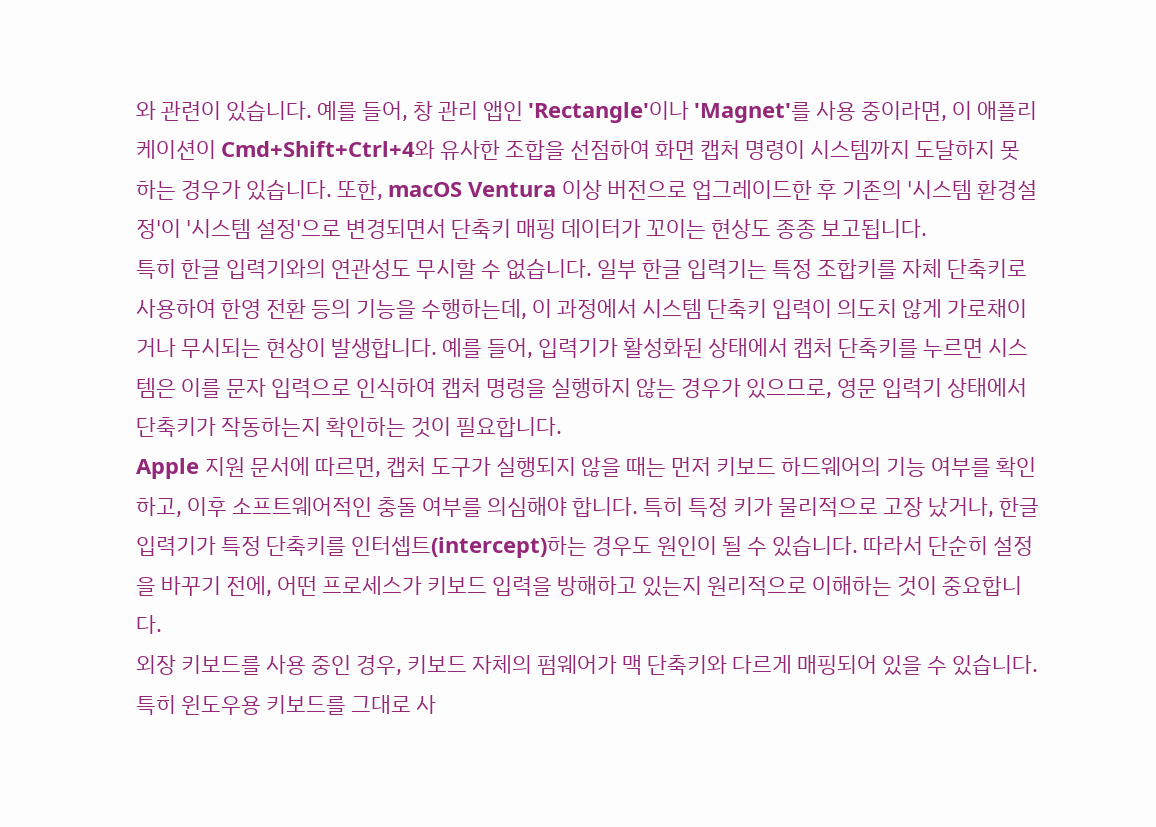와 관련이 있습니다. 예를 들어, 창 관리 앱인 'Rectangle'이나 'Magnet'를 사용 중이라면, 이 애플리케이션이 Cmd+Shift+Ctrl+4와 유사한 조합을 선점하여 화면 캡처 명령이 시스템까지 도달하지 못하는 경우가 있습니다. 또한, macOS Ventura 이상 버전으로 업그레이드한 후 기존의 '시스템 환경설정'이 '시스템 설정'으로 변경되면서 단축키 매핑 데이터가 꼬이는 현상도 종종 보고됩니다.
특히 한글 입력기와의 연관성도 무시할 수 없습니다. 일부 한글 입력기는 특정 조합키를 자체 단축키로 사용하여 한영 전환 등의 기능을 수행하는데, 이 과정에서 시스템 단축키 입력이 의도치 않게 가로채이거나 무시되는 현상이 발생합니다. 예를 들어, 입력기가 활성화된 상태에서 캡처 단축키를 누르면 시스템은 이를 문자 입력으로 인식하여 캡처 명령을 실행하지 않는 경우가 있으므로, 영문 입력기 상태에서 단축키가 작동하는지 확인하는 것이 필요합니다.
Apple 지원 문서에 따르면, 캡처 도구가 실행되지 않을 때는 먼저 키보드 하드웨어의 기능 여부를 확인하고, 이후 소프트웨어적인 충돌 여부를 의심해야 합니다. 특히 특정 키가 물리적으로 고장 났거나, 한글 입력기가 특정 단축키를 인터셉트(intercept)하는 경우도 원인이 될 수 있습니다. 따라서 단순히 설정을 바꾸기 전에, 어떤 프로세스가 키보드 입력을 방해하고 있는지 원리적으로 이해하는 것이 중요합니다.
외장 키보드를 사용 중인 경우, 키보드 자체의 펌웨어가 맥 단축키와 다르게 매핑되어 있을 수 있습니다. 특히 윈도우용 키보드를 그대로 사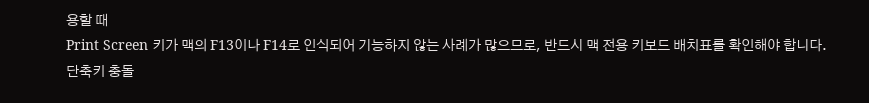용할 때
Print Screen 키가 맥의 F13이나 F14로 인식되어 기능하지 않는 사례가 많으므로, 반드시 맥 전용 키보드 배치표를 확인해야 합니다.
단축키 충돌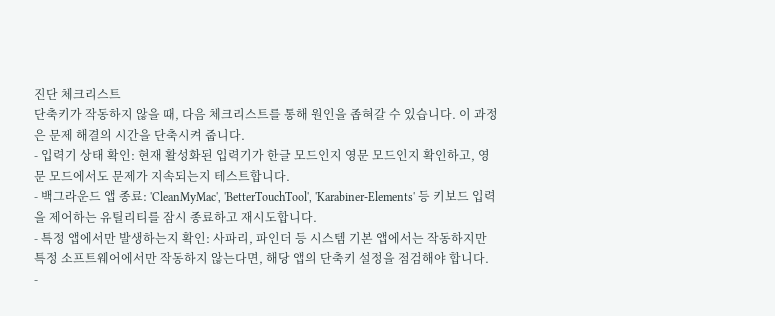진단 체크리스트
단축키가 작동하지 않을 때, 다음 체크리스트를 통해 원인을 좁혀갈 수 있습니다. 이 과정은 문제 해결의 시간을 단축시켜 줍니다.
- 입력기 상태 확인: 현재 활성화된 입력기가 한글 모드인지 영문 모드인지 확인하고, 영문 모드에서도 문제가 지속되는지 테스트합니다.
- 백그라운드 앱 종료: 'CleanMyMac', 'BetterTouchTool', 'Karabiner-Elements' 등 키보드 입력을 제어하는 유틸리티를 잠시 종료하고 재시도합니다.
- 특정 앱에서만 발생하는지 확인: 사파리, 파인더 등 시스템 기본 앱에서는 작동하지만 특정 소프트웨어에서만 작동하지 않는다면, 해당 앱의 단축키 설정을 점검해야 합니다.
-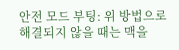안전 모드 부팅: 위 방법으로 해결되지 않을 때는 맥을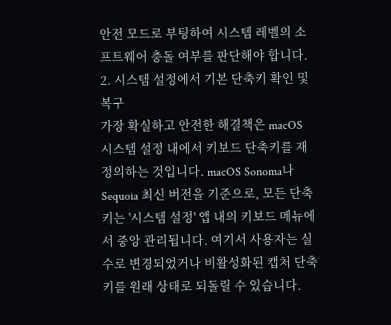안전 모드로 부팅하여 시스템 레벨의 소프트웨어 충돌 여부를 판단해야 합니다.
2. 시스템 설정에서 기본 단축키 확인 및 복구
가장 확실하고 안전한 해결책은 macOS 시스템 설정 내에서 키보드 단축키를 재정의하는 것입니다. macOS Sonoma나 Sequoia 최신 버전을 기준으로, 모든 단축키는 '시스템 설정' 앱 내의 키보드 메뉴에서 중앙 관리됩니다. 여기서 사용자는 실수로 변경되었거나 비활성화된 캡처 단축키를 원래 상태로 되돌릴 수 있습니다.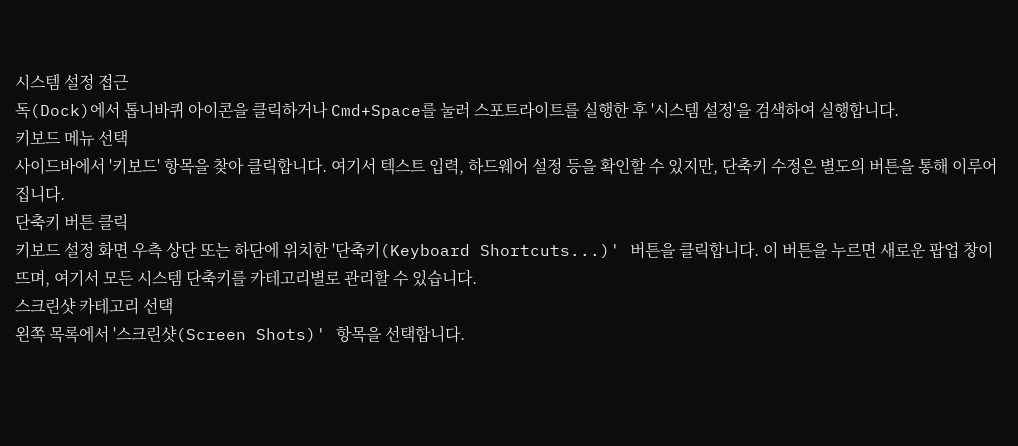시스템 설정 접근
독(Dock)에서 톱니바퀴 아이콘을 클릭하거나 Cmd+Space를 눌러 스포트라이트를 실행한 후 '시스템 설정'을 검색하여 실행합니다.
키보드 메뉴 선택
사이드바에서 '키보드' 항목을 찾아 클릭합니다. 여기서 텍스트 입력, 하드웨어 설정 등을 확인할 수 있지만, 단축키 수정은 별도의 버튼을 통해 이루어집니다.
단축키 버튼 클릭
키보드 설정 화면 우측 상단 또는 하단에 위치한 '단축키(Keyboard Shortcuts...)' 버튼을 클릭합니다. 이 버튼을 누르면 새로운 팝업 창이 뜨며, 여기서 모든 시스템 단축키를 카테고리별로 관리할 수 있습니다.
스크린샷 카테고리 선택
왼쪽 목록에서 '스크린샷(Screen Shots)' 항목을 선택합니다.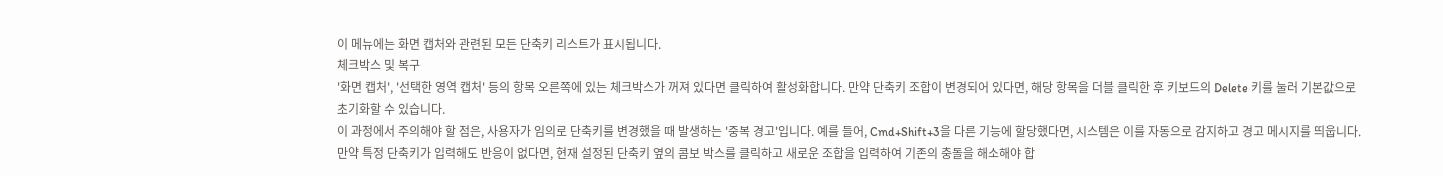이 메뉴에는 화면 캡처와 관련된 모든 단축키 리스트가 표시됩니다.
체크박스 및 복구
'화면 캡처', '선택한 영역 캡처' 등의 항목 오른쪽에 있는 체크박스가 꺼져 있다면 클릭하여 활성화합니다. 만약 단축키 조합이 변경되어 있다면, 해당 항목을 더블 클릭한 후 키보드의 Delete 키를 눌러 기본값으로 초기화할 수 있습니다.
이 과정에서 주의해야 할 점은, 사용자가 임의로 단축키를 변경했을 때 발생하는 '중복 경고'입니다. 예를 들어, Cmd+Shift+3을 다른 기능에 할당했다면, 시스템은 이를 자동으로 감지하고 경고 메시지를 띄웁니다. 만약 특정 단축키가 입력해도 반응이 없다면, 현재 설정된 단축키 옆의 콤보 박스를 클릭하고 새로운 조합을 입력하여 기존의 충돌을 해소해야 합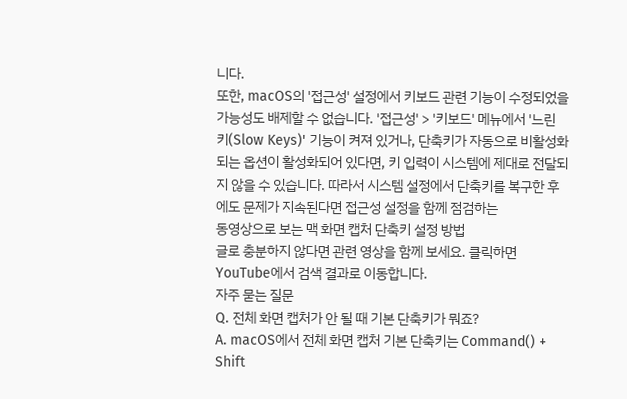니다.
또한, macOS의 '접근성' 설정에서 키보드 관련 기능이 수정되었을 가능성도 배제할 수 없습니다. '접근성' > '키보드' 메뉴에서 '느린 키(Slow Keys)' 기능이 켜져 있거나, 단축키가 자동으로 비활성화되는 옵션이 활성화되어 있다면, 키 입력이 시스템에 제대로 전달되지 않을 수 있습니다. 따라서 시스템 설정에서 단축키를 복구한 후에도 문제가 지속된다면 접근성 설정을 함께 점검하는
동영상으로 보는 맥 화면 캡처 단축키 설정 방법
글로 충분하지 않다면 관련 영상을 함께 보세요. 클릭하면 YouTube에서 검색 결과로 이동합니다.
자주 묻는 질문
Q. 전체 화면 캡처가 안 될 때 기본 단축키가 뭐죠?
A. macOS에서 전체 화면 캡처 기본 단축키는 Command() + Shift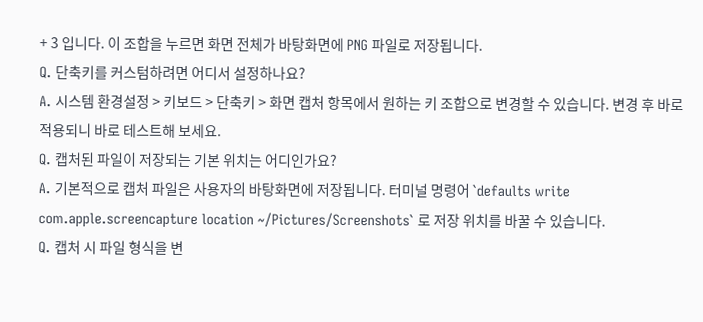+ 3 입니다. 이 조합을 누르면 화면 전체가 바탕화면에 PNG 파일로 저장됩니다.
Q. 단축키를 커스텀하려면 어디서 설정하나요?
A. 시스템 환경설정 > 키보드 > 단축키 > 화면 캡처 항목에서 원하는 키 조합으로 변경할 수 있습니다. 변경 후 바로 적용되니 바로 테스트해 보세요.
Q. 캡처된 파일이 저장되는 기본 위치는 어디인가요?
A. 기본적으로 캡처 파일은 사용자의 바탕화면에 저장됩니다. 터미널 명령어 `defaults write com.apple.screencapture location ~/Pictures/Screenshots` 로 저장 위치를 바꿀 수 있습니다.
Q. 캡처 시 파일 형식을 변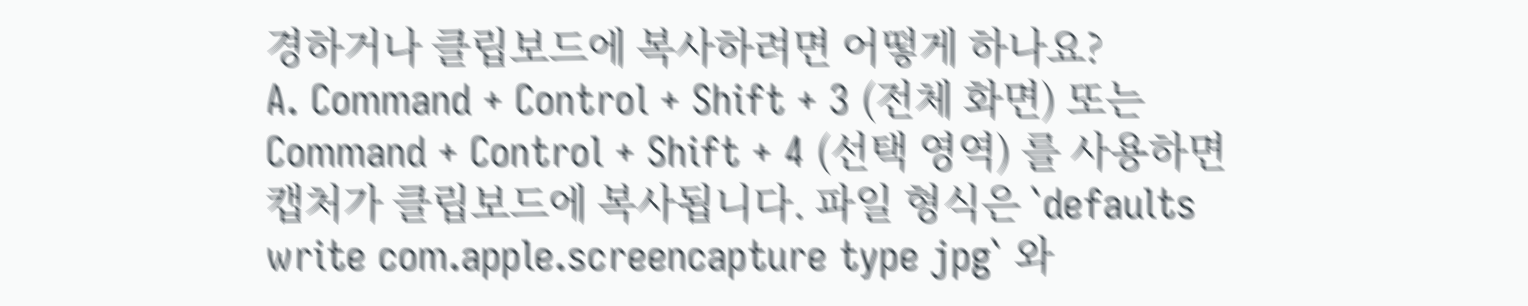경하거나 클립보드에 복사하려면 어떻게 하나요?
A. Command + Control + Shift + 3 (전체 화면) 또는 Command + Control + Shift + 4 (선택 영역) 를 사용하면 캡처가 클립보드에 복사됩니다. 파일 형식은 `defaults write com.apple.screencapture type jpg` 와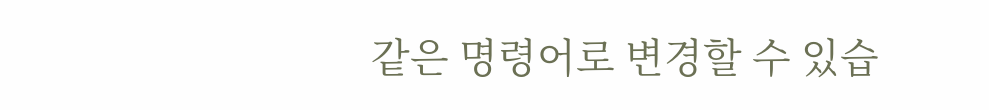같은 명령어로 변경할 수 있습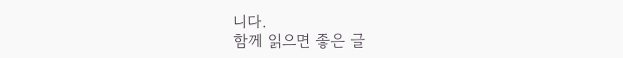니다.
함께 읽으면 좋은 글